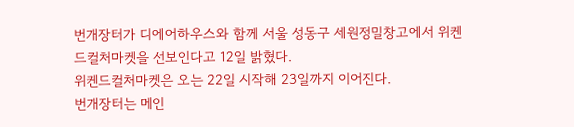번개장터가 디에어하우스와 함께 서울 성동구 세원정밀창고에서 위켄드컬처마켓을 선보인다고 12일 밝혔다.
위켄드컬처마켓은 오는 22일 시작해 23일까지 이어진다.
번개장터는 메인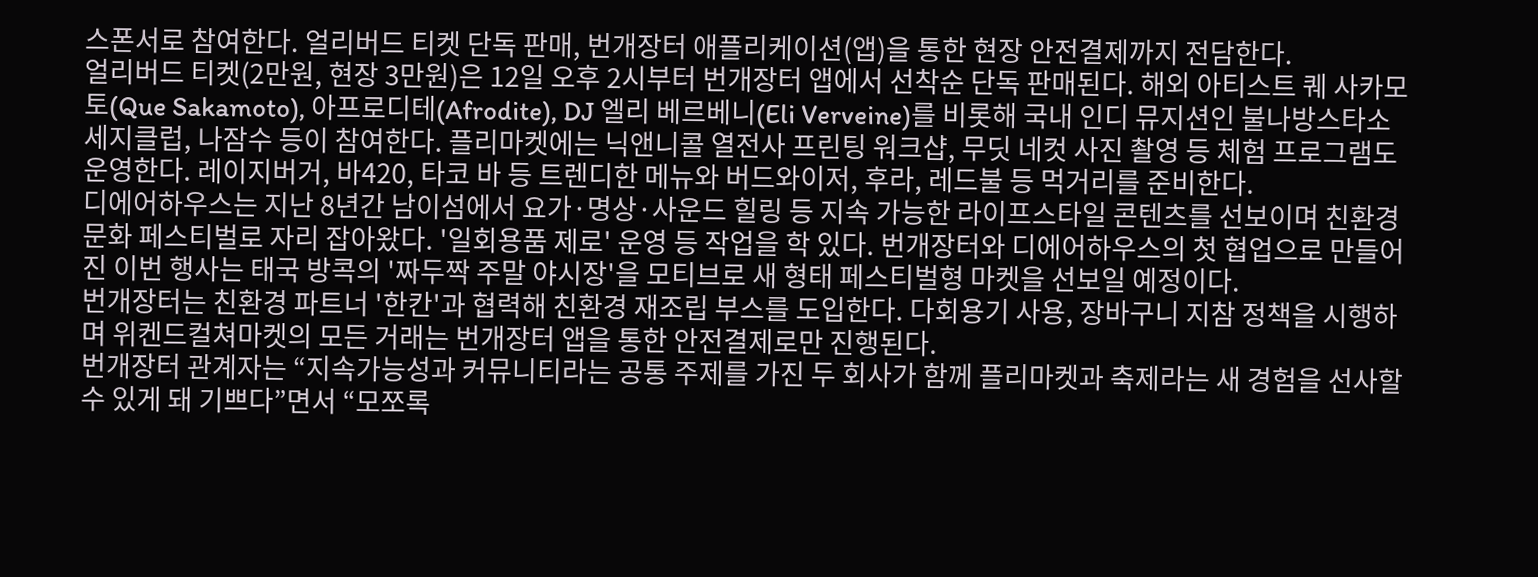스폰서로 참여한다. 얼리버드 티켓 단독 판매, 번개장터 애플리케이션(앱)을 통한 현장 안전결제까지 전담한다.
얼리버드 티켓(2만원, 현장 3만원)은 12일 오후 2시부터 번개장터 앱에서 선착순 단독 판매된다. 해외 아티스트 퀘 사카모토(Que Sakamoto), 아프로디테(Afrodite), DJ 엘리 베르베니(Eli Verveine)를 비롯해 국내 인디 뮤지션인 불나방스타소세지클럽, 나잠수 등이 참여한다. 플리마켓에는 닉앤니콜 열전사 프린팅 워크샵, 무딧 네컷 사진 촬영 등 체험 프로그램도 운영한다. 레이지버거, 바420, 타코 바 등 트렌디한 메뉴와 버드와이저, 후라, 레드불 등 먹거리를 준비한다.
디에어하우스는 지난 8년간 남이섬에서 요가·명상·사운드 힐링 등 지속 가능한 라이프스타일 콘텐츠를 선보이며 친환경 문화 페스티벌로 자리 잡아왔다. '일회용품 제로' 운영 등 작업을 학 있다. 번개장터와 디에어하우스의 첫 협업으로 만들어진 이번 행사는 태국 방콕의 '짜두짝 주말 야시장'을 모티브로 새 형태 페스티벌형 마켓을 선보일 예정이다.
번개장터는 친환경 파트너 '한칸'과 협력해 친환경 재조립 부스를 도입한다. 다회용기 사용, 장바구니 지참 정책을 시행하며 위켄드컬쳐마켓의 모든 거래는 번개장터 앱을 통한 안전결제로만 진행된다.
번개장터 관계자는 “지속가능성과 커뮤니티라는 공통 주제를 가진 두 회사가 함께 플리마켓과 축제라는 새 경험을 선사할 수 있게 돼 기쁘다”면서 “모쪼록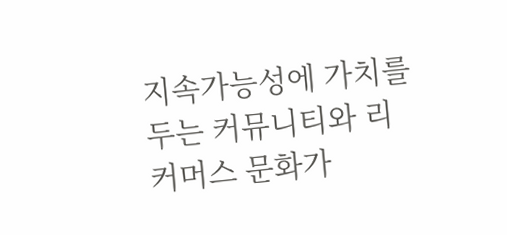지속가능성에 가치를 두는 커뮤니티와 리커머스 문화가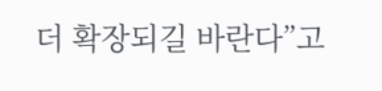더 확장되길 바란다”고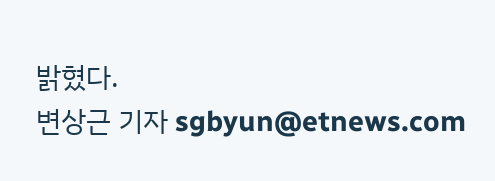밝혔다.
변상근 기자 sgbyun@etnews.com